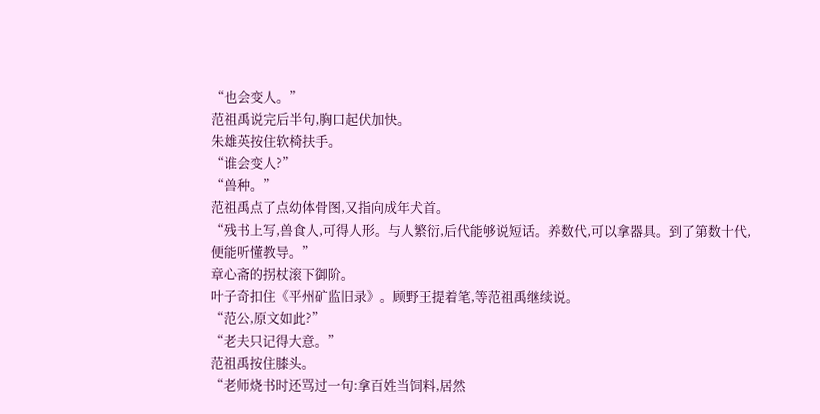“也会变人。”
范祖禹说完后半句,胸口起伏加快。
朱雄英按住软椅扶手。
“谁会变人?”
“兽种。”
范祖禹点了点幼体骨图,又指向成年犬首。
“残书上写,兽食人,可得人形。与人繁衍,后代能够说短话。养数代,可以拿器具。到了第数十代,便能听懂教导。”
章心斋的拐杖滚下御阶。
叶子奇扣住《平州矿监旧录》。顾野王提着笔,等范祖禹继续说。
“范公,原文如此?”
“老夫只记得大意。”
范祖禹按住膝头。
“老师烧书时还骂过一句:拿百姓当饲料,居然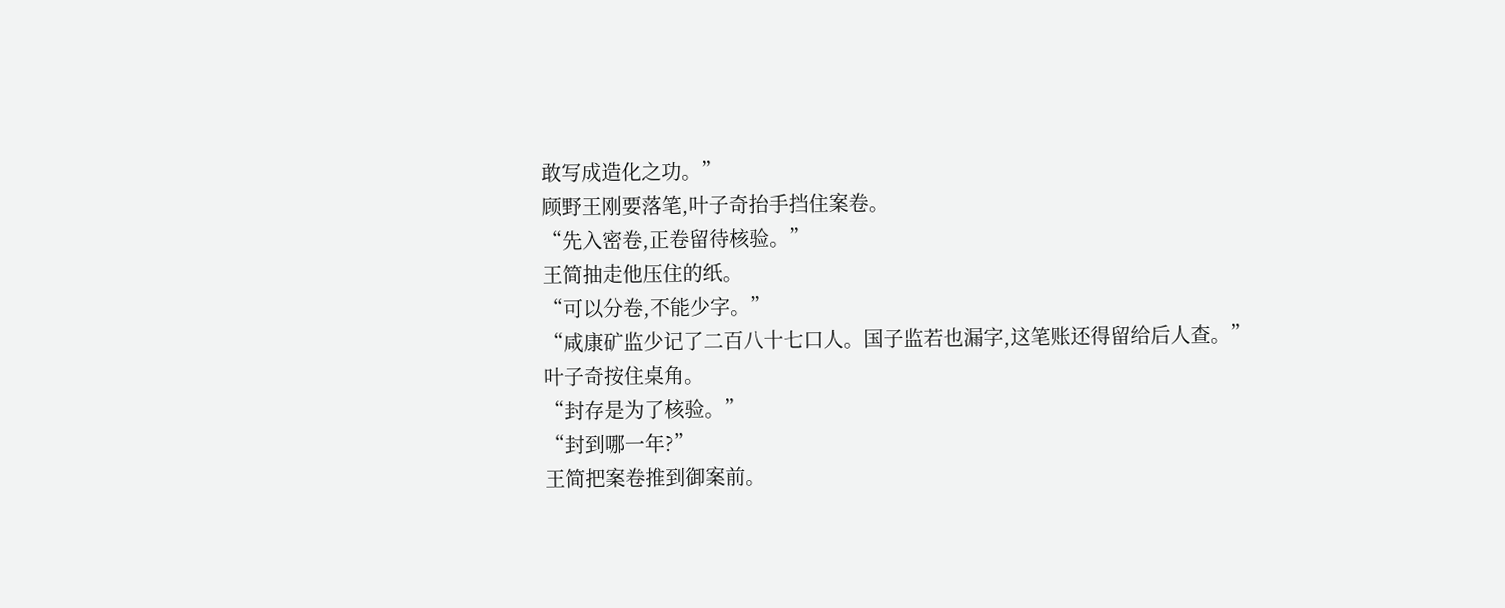敢写成造化之功。”
顾野王刚要落笔,叶子奇抬手挡住案卷。
“先入密卷,正卷留待核验。”
王简抽走他压住的纸。
“可以分卷,不能少字。”
“咸康矿监少记了二百八十七口人。国子监若也漏字,这笔账还得留给后人查。”
叶子奇按住桌角。
“封存是为了核验。”
“封到哪一年?”
王简把案卷推到御案前。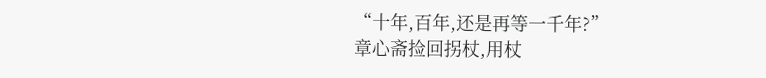“十年,百年,还是再等一千年?”
章心斋捡回拐杖,用杖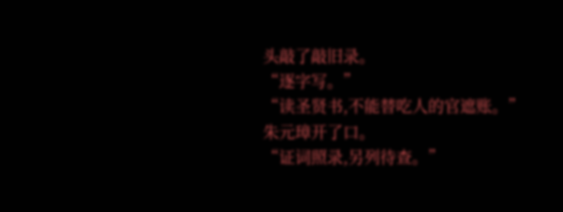头敲了敲旧录。
“逐字写。”
“读圣贤书,不能替吃人的官遮账。”
朱元璋开了口。
“证词照录,另列待查。”